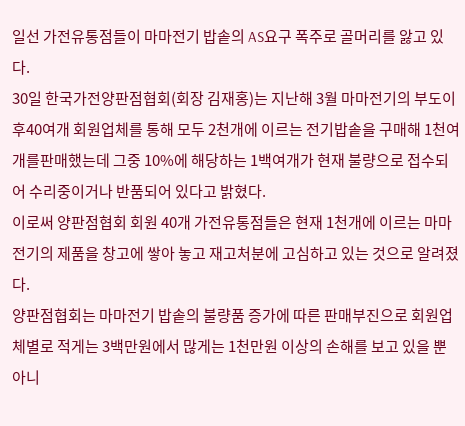일선 가전유통점들이 마마전기 밥솥의 AS요구 폭주로 골머리를 앓고 있다.
30일 한국가전양판점협회(회장 김재홍)는 지난해 3월 마마전기의 부도이후40여개 회원업체를 통해 모두 2천개에 이르는 전기밥솥을 구매해 1천여개를판매했는데 그중 10%에 해당하는 1백여개가 현재 불량으로 접수되어 수리중이거나 반품되어 있다고 밝혔다.
이로써 양판점협회 회원 40개 가전유통점들은 현재 1천개에 이르는 마마전기의 제품을 창고에 쌓아 놓고 재고처분에 고심하고 있는 것으로 알려졌다.
양판점협회는 마마전기 밥솥의 불량품 증가에 따른 판매부진으로 회원업체별로 적게는 3백만원에서 많게는 1천만원 이상의 손해를 보고 있을 뿐 아니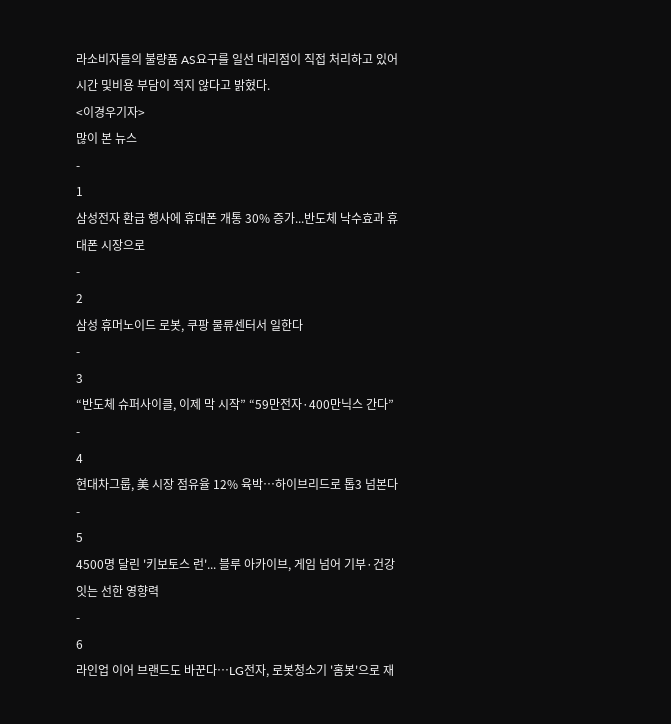라소비자들의 불량품 AS요구를 일선 대리점이 직접 처리하고 있어 시간 및비용 부담이 적지 않다고 밝혔다.
<이경우기자>
많이 본 뉴스
-
1
삼성전자 환급 행사에 휴대폰 개통 30% 증가...반도체 낙수효과 휴대폰 시장으로
-
2
삼성 휴머노이드 로봇, 쿠팡 물류센터서 일한다
-
3
“반도체 슈퍼사이클, 이제 막 시작” “59만전자·400만닉스 간다”
-
4
현대차그룹, 美 시장 점유율 12% 육박…하이브리드로 톱3 넘본다
-
5
4500명 달린 '키보토스 런'... 블루 아카이브, 게임 넘어 기부·건강 잇는 선한 영향력
-
6
라인업 이어 브랜드도 바꾼다…LG전자, 로봇청소기 '홈봇'으로 재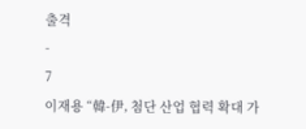출격
-
7
이재용 “韓-伊, 첨단 산업 협력 확대 가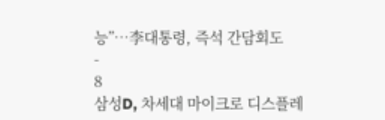능”…李대통령, 즉석 간담회도
-
8
삼성D, 차세대 마이크로 디스플레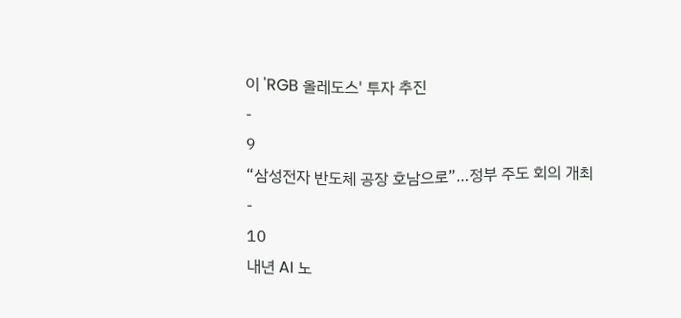이 'RGB 올레도스' 투자 추진
-
9
“삼성전자 반도체 공장 호남으로”…정부 주도 회의 개최
-
10
내년 AI 노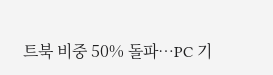트북 비중 50% 돌파…PC 기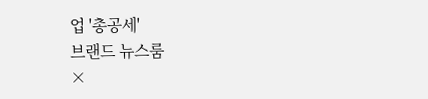업 '총공세'
브랜드 뉴스룸
×